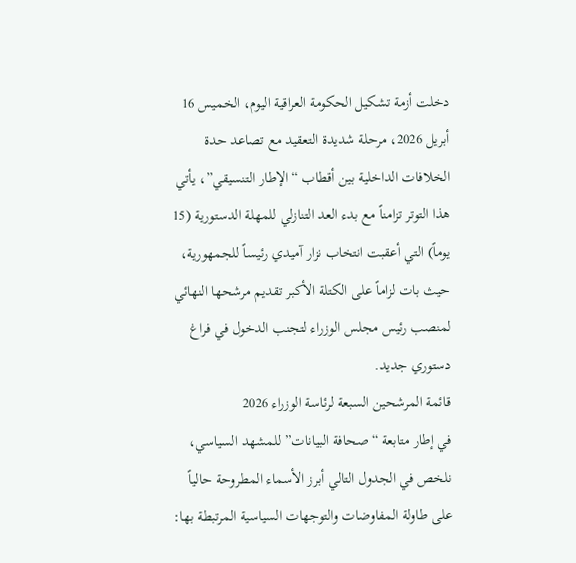دخلت أزمة تشكيل الحكومة العراقية اليوم، الخميس 16 أبريل 2026، مرحلة شديدة التعقيد مع تصاعد حدة الخلافات الداخلية بين أقطاب “الإطار التنسيقي”، يأتي هذا التوتر تزامناً مع بدء العد التنازلي للمهلة الدستورية (15 يوماً) التي أعقبت انتخاب نزار آميدي رئيساً للجمهورية، حيث بات لزاماً على الكتلة الأكبر تقديم مرشحها النهائي لمنصب رئيس مجلس الوزراء لتجنب الدخول في فراغ دستوري جديد.
قائمة المرشحين السبعة لرئاسة الوزراء 2026
في إطار متابعة “صحافة البيانات” للمشهد السياسي، نلخص في الجدول التالي أبرز الأسماء المطروحة حالياً على طاولة المفاوضات والتوجهات السياسية المرتبطة بها: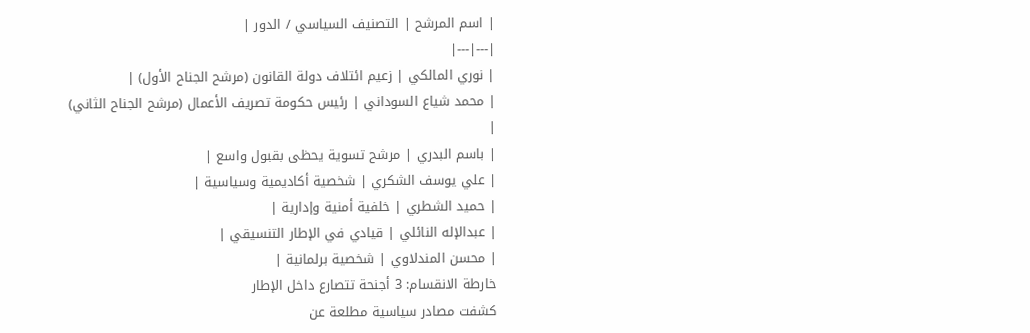| اسم المرشح | التصنيف السياسي / الدور |
|---|---|
| نوري المالكي | زعيم ائتلاف دولة القانون (مرشح الجناح الأول) |
| محمد شياع السوداني | رئيس حكومة تصريف الأعمال (مرشح الجناح الثاني) |
| باسم البدري | مرشح تسوية يحظى بقبول واسع |
| علي يوسف الشكري | شخصية أكاديمية وسياسية |
| حميد الشطري | خلفية أمنية وإدارية |
| عبدالإله النائلي | قيادي في الإطار التنسيقي |
| محسن المندلاوي | شخصية برلمانية |
خارطة الانقسام: 3 أجنحة تتصارع داخل الإطار
كشفت مصادر سياسية مطلعة عن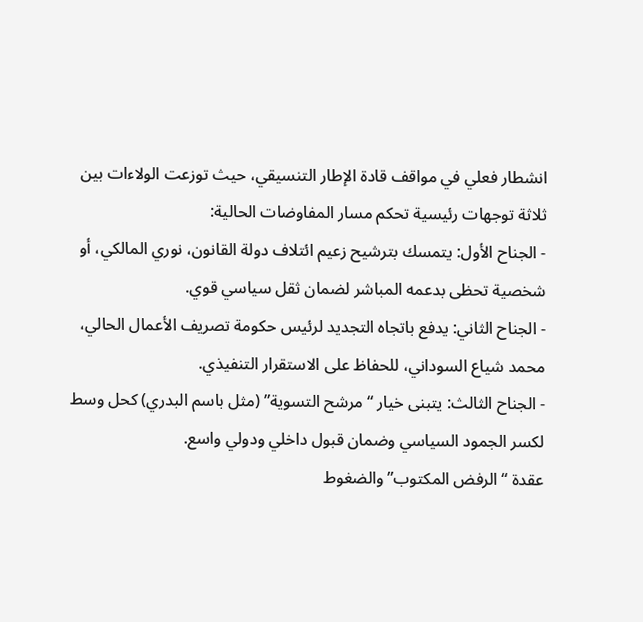انشطار فعلي في مواقف قادة الإطار التنسيقي، حيث توزعت الولاءات بين ثلاثة توجهات رئيسية تحكم مسار المفاوضات الحالية:
- الجناح الأول: يتمسك بترشيح زعيم ائتلاف دولة القانون، نوري المالكي، أو شخصية تحظى بدعمه المباشر لضمان ثقل سياسي قوي.
- الجناح الثاني: يدفع باتجاه التجديد لرئيس حكومة تصريف الأعمال الحالي، محمد شياع السوداني، للحفاظ على الاستقرار التنفيذي.
- الجناح الثالث: يتبنى خيار “مرشح التسوية” (مثل باسم البدري) كحل وسط لكسر الجمود السياسي وضمان قبول داخلي ودولي واسع.
عقدة “الرفض المكتوب” والضغوط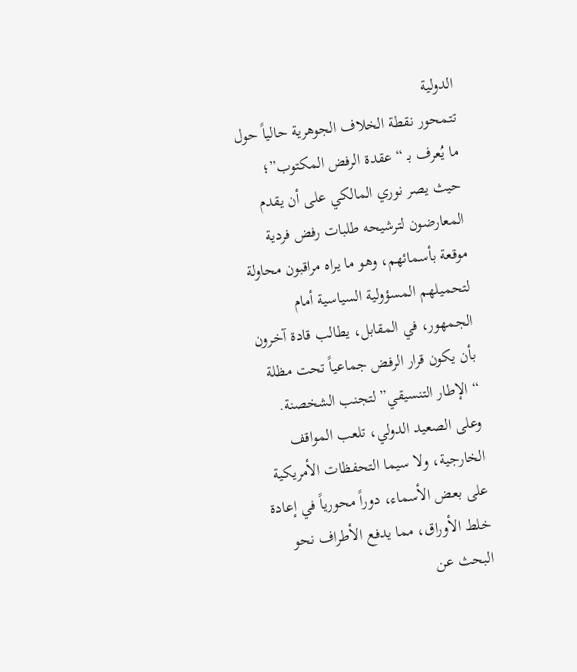الدولية
تتمحور نقطة الخلاف الجوهرية حالياً حول ما يُعرف بـ “عقدة الرفض المكتوب”؛ حيث يصر نوري المالكي على أن يقدم المعارضون لترشيحه طلبات رفض فردية موقعة بأسمائهم، وهو ما يراه مراقبون محاولة لتحميلهم المسؤولية السياسية أمام الجمهور، في المقابل، يطالب قادة آخرون بأن يكون قرار الرفض جماعياً تحت مظلة “الإطار التنسيقي” لتجنب الشخصنة.
وعلى الصعيد الدولي، تلعب المواقف الخارجية، ولا سيما التحفظات الأمريكية على بعض الأسماء، دوراً محورياً في إعادة خلط الأوراق، مما يدفع الأطراف نحو البحث عن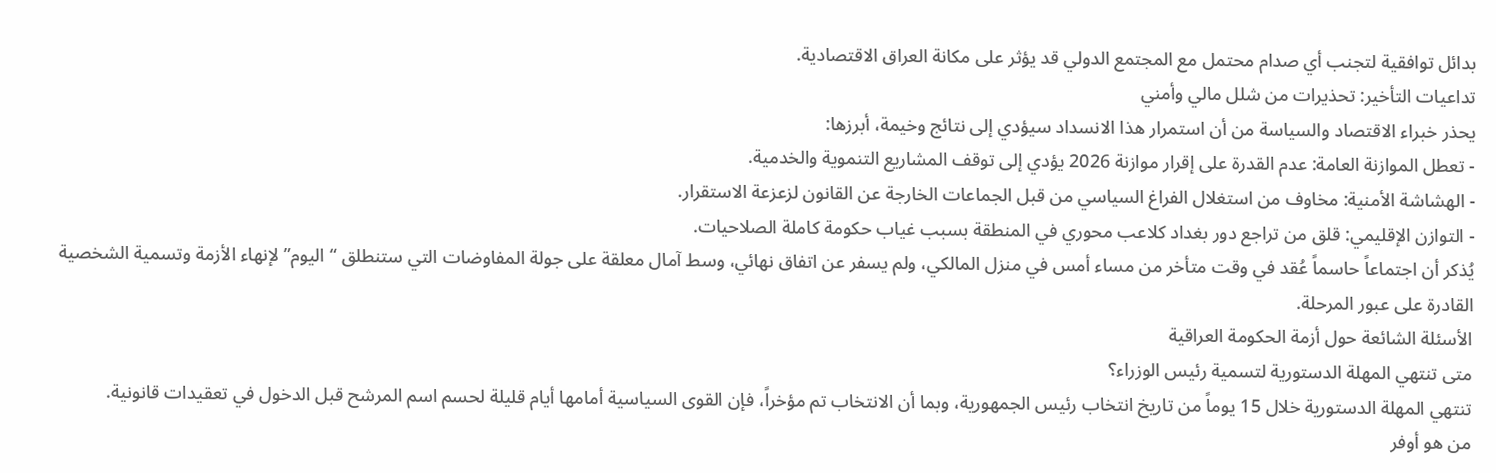بدائل توافقية لتجنب أي صدام محتمل مع المجتمع الدولي قد يؤثر على مكانة العراق الاقتصادية.
تداعيات التأخير: تحذيرات من شلل مالي وأمني
يحذر خبراء الاقتصاد والسياسة من أن استمرار هذا الانسداد سيؤدي إلى نتائج وخيمة، أبرزها:
- تعطل الموازنة العامة: عدم القدرة على إقرار موازنة 2026 يؤدي إلى توقف المشاريع التنموية والخدمية.
- الهشاشة الأمنية: مخاوف من استغلال الفراغ السياسي من قبل الجماعات الخارجة عن القانون لزعزعة الاستقرار.
- التوازن الإقليمي: قلق من تراجع دور بغداد كلاعب محوري في المنطقة بسبب غياب حكومة كاملة الصلاحيات.
يُذكر أن اجتماعاً حاسماً عُقد في وقت متأخر من مساء أمس في منزل المالكي، ولم يسفر عن اتفاق نهائي، وسط آمال معلقة على جولة المفاوضات التي ستنطلق “اليوم” لإنهاء الأزمة وتسمية الشخصية القادرة على عبور المرحلة.
الأسئلة الشائعة حول أزمة الحكومة العراقية
متى تنتهي المهلة الدستورية لتسمية رئيس الوزراء؟
تنتهي المهلة الدستورية خلال 15 يوماً من تاريخ انتخاب رئيس الجمهورية، وبما أن الانتخاب تم مؤخراً، فإن القوى السياسية أمامها أيام قليلة لحسم اسم المرشح قبل الدخول في تعقيدات قانونية.
من هو أوفر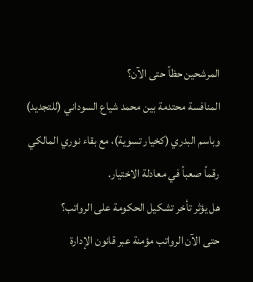المرشحين حظاً حتى الآن؟
المنافسة محتدمة بين محمد شياع السوداني (للتجديد) وباسم البدري (كخيار تسوية)، مع بقاء نوري المالكي رقماً صعباً في معادلة الاختيار.
هل يؤثر تأخر تشكيل الحكومة على الرواتب؟
حتى الآن الرواتب مؤمنة عبر قانون الإدارة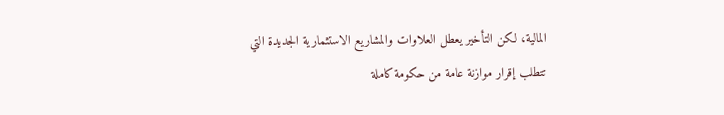المالية، لكن التأخير يعطل العلاوات والمشاريع الاستثمارية الجديدة التي تتطلب إقرار موازنة عامة من حكومة كاملة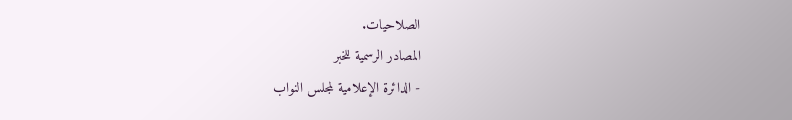الصلاحيات.
المصادر الرسمية للخبر
- الدائرة الإعلامية لمجلس النواب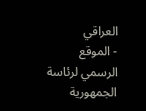العراقي
- الموقع الرسمي لرئاسة الجمهورية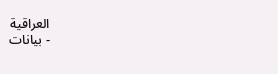العراقية
- بيانات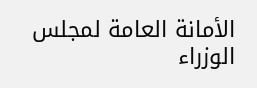الأمانة العامة لمجلس الوزراء